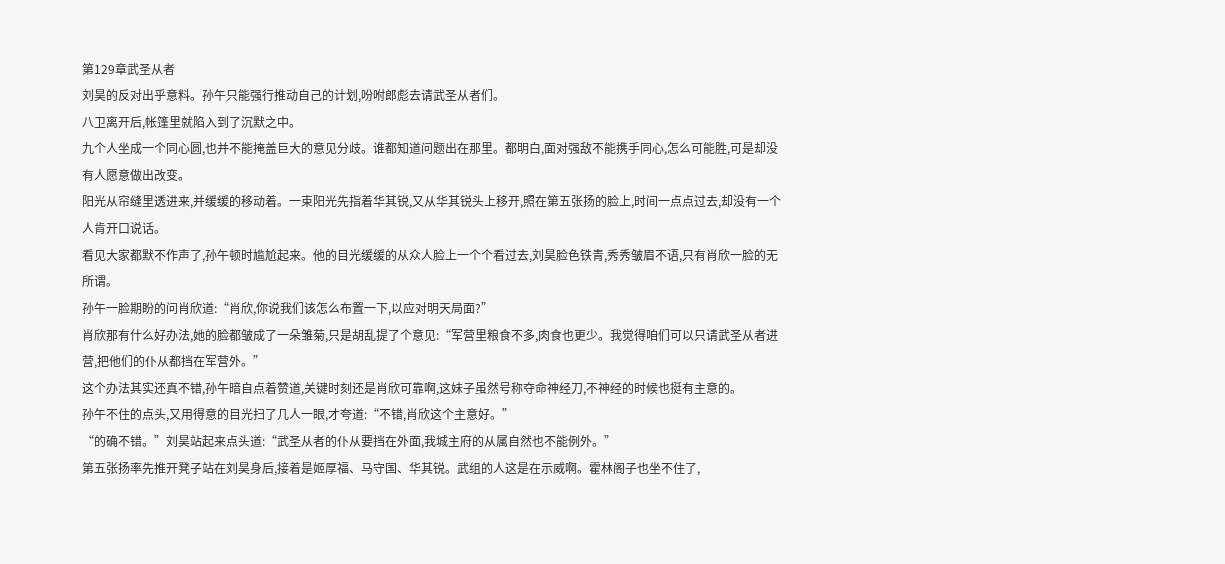第129章武圣从者
刘昊的反对出乎意料。孙午只能强行推动自己的计划,吩咐郎彪去请武圣从者们。
八卫离开后,帐篷里就陷入到了沉默之中。
九个人坐成一个同心圆,也并不能掩盖巨大的意见分歧。谁都知道问题出在那里。都明白,面对强敌不能携手同心,怎么可能胜,可是却没有人愿意做出改变。
阳光从帘缝里透进来,并缓缓的移动着。一束阳光先指着华其锐,又从华其锐头上移开,照在第五张扬的脸上,时间一点点过去,却没有一个人肯开口说话。
看见大家都默不作声了,孙午顿时尴尬起来。他的目光缓缓的从众人脸上一个个看过去,刘昊脸色铁青,秀秀皱眉不语,只有肖欣一脸的无所谓。
孙午一脸期盼的问肖欣道:“肖欣,你说我们该怎么布置一下,以应对明天局面?”
肖欣那有什么好办法,她的脸都皱成了一朵雏菊,只是胡乱提了个意见:“军营里粮食不多,肉食也更少。我觉得咱们可以只请武圣从者进营,把他们的仆从都挡在军营外。”
这个办法其实还真不错,孙午暗自点着赞道,关键时刻还是肖欣可靠啊,这妹子虽然号称夺命神经刀,不神经的时候也挺有主意的。
孙午不住的点头,又用得意的目光扫了几人一眼,才夸道:“不错,肖欣这个主意好。”
“的确不错。”刘昊站起来点头道:“武圣从者的仆从要挡在外面,我城主府的从属自然也不能例外。”
第五张扬率先推开凳子站在刘昊身后,接着是姬厚福、马守国、华其锐。武组的人这是在示威啊。霍林阁子也坐不住了,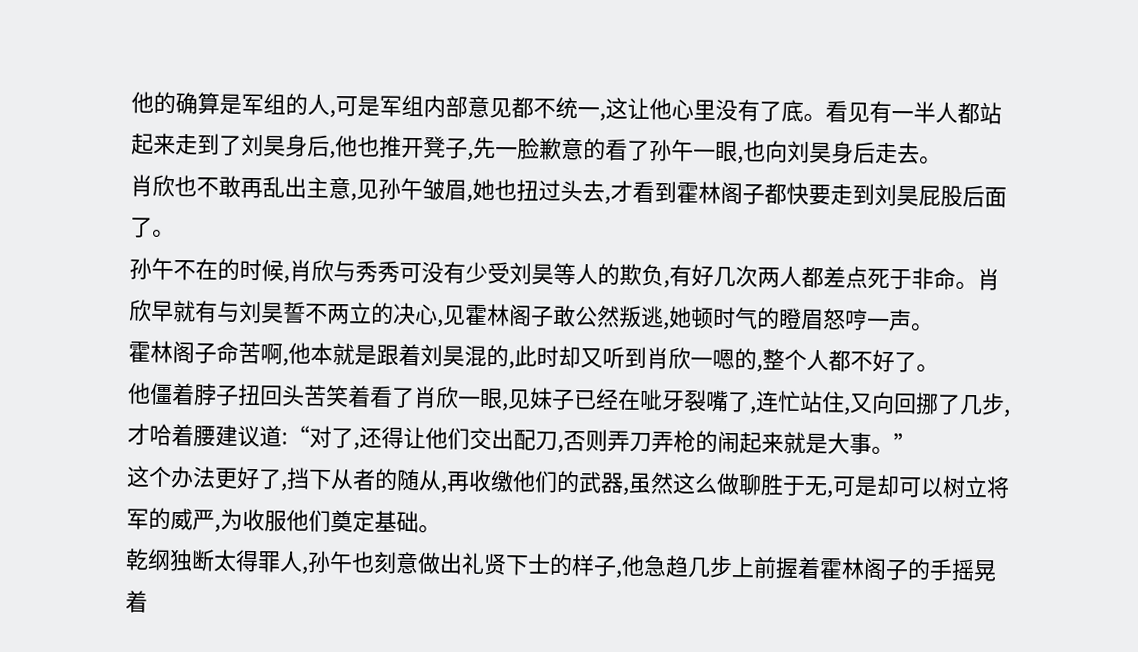他的确算是军组的人,可是军组内部意见都不统一,这让他心里没有了底。看见有一半人都站起来走到了刘昊身后,他也推开凳子,先一脸歉意的看了孙午一眼,也向刘昊身后走去。
肖欣也不敢再乱出主意,见孙午皱眉,她也扭过头去,才看到霍林阁子都快要走到刘昊屁股后面了。
孙午不在的时候,肖欣与秀秀可没有少受刘昊等人的欺负,有好几次两人都差点死于非命。肖欣早就有与刘昊誓不两立的决心,见霍林阁子敢公然叛逃,她顿时气的瞪眉怒哼一声。
霍林阁子命苦啊,他本就是跟着刘昊混的,此时却又听到肖欣一嗯的,整个人都不好了。
他僵着脖子扭回头苦笑着看了肖欣一眼,见妹子已经在呲牙裂嘴了,连忙站住,又向回挪了几步,才哈着腰建议道:“对了,还得让他们交出配刀,否则弄刀弄枪的闹起来就是大事。”
这个办法更好了,挡下从者的随从,再收缴他们的武器,虽然这么做聊胜于无,可是却可以树立将军的威严,为收服他们奠定基础。
乾纲独断太得罪人,孙午也刻意做出礼贤下士的样子,他急趋几步上前握着霍林阁子的手摇晃着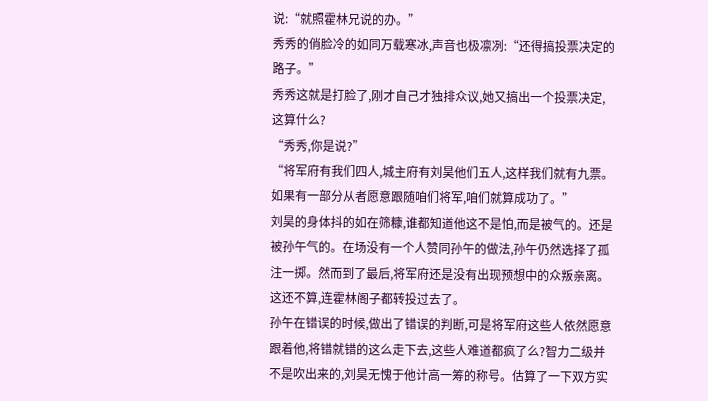说:“就照霍林兄说的办。”
秀秀的俏脸冷的如同万载寒冰,声音也极凛冽:“还得搞投票决定的路子。”
秀秀这就是打脸了,刚才自己才独排众议,她又搞出一个投票决定,这算什么?
“秀秀,你是说?”
“将军府有我们四人,城主府有刘昊他们五人,这样我们就有九票。如果有一部分从者愿意跟随咱们将军,咱们就算成功了。”
刘昊的身体抖的如在筛糠,谁都知道他这不是怕,而是被气的。还是被孙午气的。在场没有一个人赞同孙午的做法,孙午仍然选择了孤注一掷。然而到了最后,将军府还是没有出现预想中的众叛亲离。这还不算,连霍林阁子都转投过去了。
孙午在错误的时候,做出了错误的判断,可是将军府这些人依然愿意跟着他,将错就错的这么走下去,这些人难道都疯了么?智力二级并不是吹出来的,刘昊无愧于他计高一筹的称号。估算了一下双方实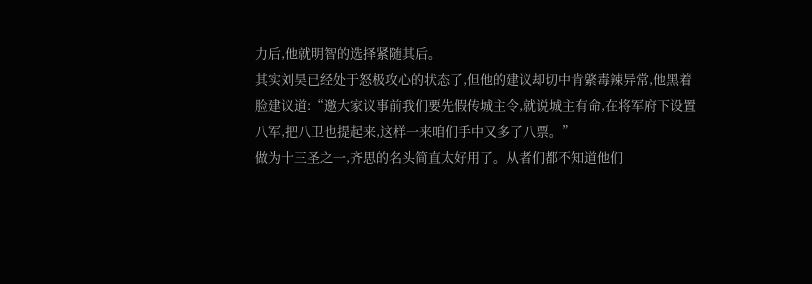力后,他就明智的选择紧随其后。
其实刘昊已经处于怒极攻心的状态了,但他的建议却切中肯綮毒辣异常,他黑着脸建议道:“邀大家议事前我们要先假传城主令,就说城主有命,在将军府下设置八军,把八卫也提起来,这样一来咱们手中又多了八票。”
做为十三圣之一,齐思的名头简直太好用了。从者们都不知道他们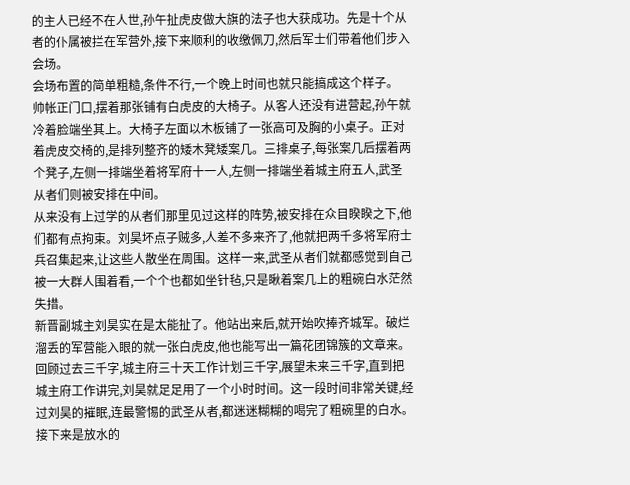的主人已经不在人世,孙午扯虎皮做大旗的法子也大获成功。先是十个从者的仆属被拦在军营外,接下来顺利的收缴佩刀,然后军士们带着他们步入会场。
会场布置的简单粗糙,条件不行,一个晚上时间也就只能搞成这个样子。
帅帐正门口,摆着那张铺有白虎皮的大椅子。从客人还没有进营起,孙午就冷着脸端坐其上。大椅子左面以木板铺了一张高可及胸的小桌子。正对着虎皮交椅的,是排列整齐的矮木凳矮案几。三排桌子,每张案几后摆着两个凳子,左侧一排端坐着将军府十一人,左侧一排端坐着城主府五人,武圣从者们则被安排在中间。
从来没有上过学的从者们那里见过这样的阵势,被安排在众目睽睽之下,他们都有点拘束。刘昊坏点子贼多,人差不多来齐了,他就把两千多将军府士兵召集起来,让这些人散坐在周围。这样一来,武圣从者们就都感觉到自己被一大群人围着看,一个个也都如坐针毡,只是瞅着案几上的粗碗白水茫然失措。
新晋副城主刘昊实在是太能扯了。他站出来后,就开始吹捧齐城军。破烂溜丢的军营能入眼的就一张白虎皮,他也能写出一篇花团锦簇的文章来。
回顾过去三千字,城主府三十天工作计划三千字,展望未来三千字,直到把城主府工作讲完,刘昊就足足用了一个小时时间。这一段时间非常关键,经过刘昊的摧眠,连最警惕的武圣从者,都迷迷糊糊的喝完了粗碗里的白水。
接下来是放水的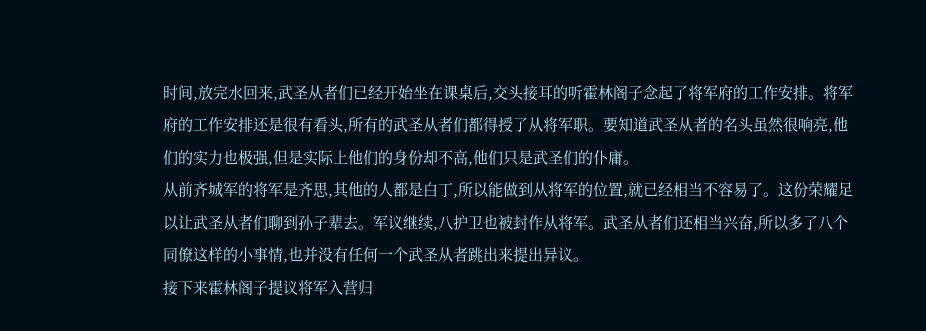时间,放完水回来,武圣从者们已经开始坐在课桌后,交头接耳的听霍林阁子念起了将军府的工作安排。将军府的工作安排还是很有看头,所有的武圣从者们都得授了从将军职。要知道武圣从者的名头虽然很响亮,他们的实力也极强,但是实际上他们的身份却不高,他们只是武圣们的仆庸。
从前齐城军的将军是齐思,其他的人都是白丁,所以能做到从将军的位置,就已经相当不容易了。这份荣耀足以让武圣从者们聊到孙子辈去。军议继续,八护卫也被封作从将军。武圣从者们还相当兴奋,所以多了八个同僚这样的小事情,也并没有任何一个武圣从者跳出来提出异议。
接下来霍林阁子提议将军入营归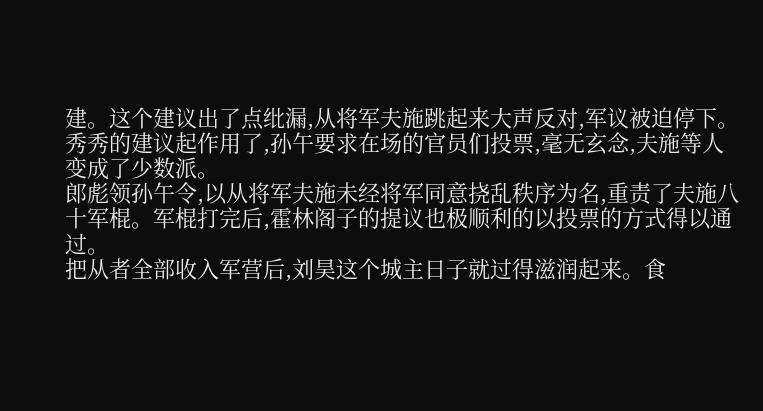建。这个建议出了点纰漏,从将军夫施跳起来大声反对,军议被迫停下。秀秀的建议起作用了,孙午要求在场的官员们投票,毫无玄念,夫施等人变成了少数派。
郎彪领孙午令,以从将军夫施未经将军同意挠乱秩序为名,重责了夫施八十军棍。军棍打完后,霍林阁子的提议也极顺利的以投票的方式得以通过。
把从者全部收入军营后,刘昊这个城主日子就过得滋润起来。食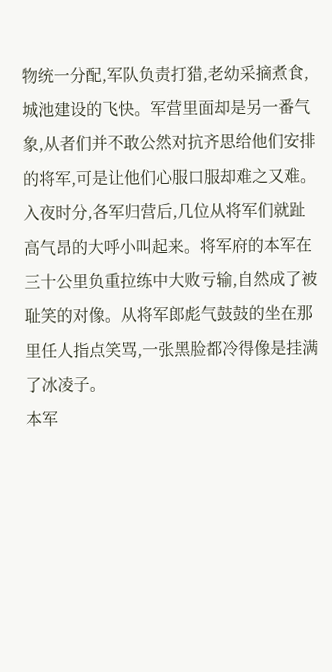物统一分配,军队负责打猎,老幼采摘煮食,城池建设的飞快。军营里面却是另一番气象,从者们并不敢公然对抗齐思给他们安排的将军,可是让他们心服口服却难之又难。
入夜时分,各军归营后,几位从将军们就趾高气昂的大呼小叫起来。将军府的本军在三十公里负重拉练中大败亏输,自然成了被耻笑的对像。从将军郎彪气鼓鼓的坐在那里任人指点笑骂,一张黑脸都冷得像是挂满了冰凌子。
本军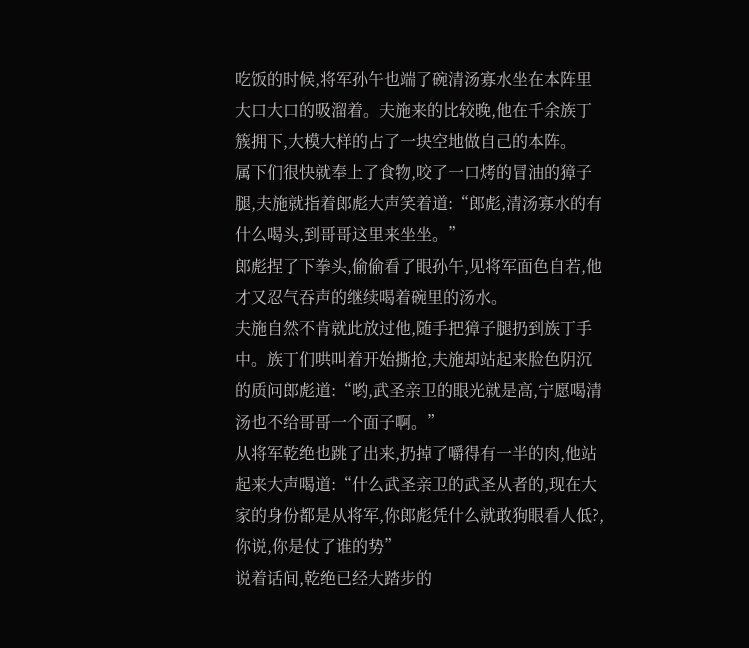吃饭的时候,将军孙午也端了碗清汤寡水坐在本阵里大口大口的吸溜着。夫施来的比较晚,他在千余族丁簇拥下,大模大样的占了一块空地做自己的本阵。
属下们很快就奉上了食物,咬了一口烤的冒油的獐子腿,夫施就指着郎彪大声笑着道:“郎彪,清汤寡水的有什么喝头,到哥哥这里来坐坐。”
郎彪捏了下拳头,偷偷看了眼孙午,见将军面色自若,他才又忍气吞声的继续喝着碗里的汤水。
夫施自然不肯就此放过他,随手把獐子腿扔到族丁手中。族丁们哄叫着开始撕抢,夫施却站起来脸色阴沉的质问郎彪道:“哟,武圣亲卫的眼光就是高,宁愿喝清汤也不给哥哥一个面子啊。”
从将军乾绝也跳了出来,扔掉了嚼得有一半的肉,他站起来大声喝道:“什么武圣亲卫的武圣从者的,现在大家的身份都是从将军,你郎彪凭什么就敢狗眼看人低?,你说,你是仗了谁的势”
说着话间,乾绝已经大踏步的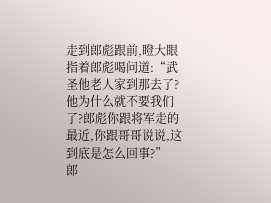走到郎彪跟前,瞪大眼指着郎彪喝问道:“武圣他老人家到那去了?他为什么就不要我们了?郎彪你跟将军走的最近,你跟哥哥说说,这到底是怎么回事?”
郎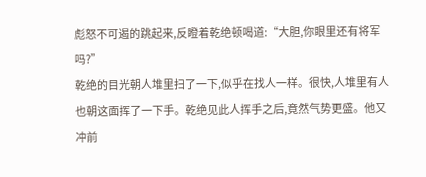彪怒不可遏的跳起来,反瞪着乾绝顿喝道:“大胆,你眼里还有将军吗?”
乾绝的目光朝人堆里扫了一下,似乎在找人一样。很快,人堆里有人也朝这面挥了一下手。乾绝见此人挥手之后,竟然气势更盛。他又冲前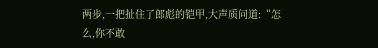两步,一把扯住了郎彪的铠甲,大声质问道:“怎么,你不敢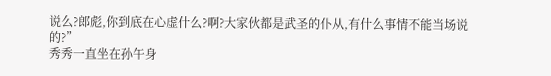说么?郎彪,你到底在心虚什么?啊?大家伙都是武圣的仆从,有什么事情不能当场说的?”
秀秀一直坐在孙午身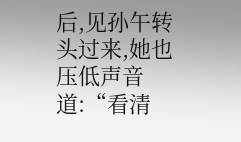后,见孙午转头过来,她也压低声音道:“看清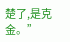楚了,是克金。”